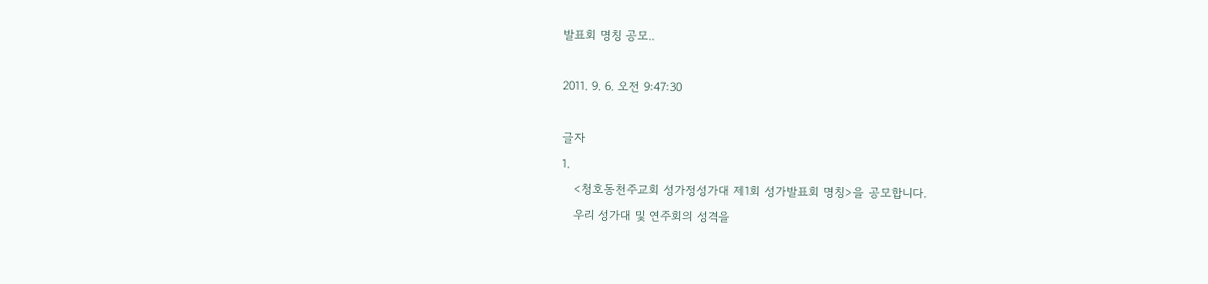발표회 명칭 공모..

2011. 9. 6. 오전 9:47:30

글자
1.
   <청호동천주교회 성가정성가대 제1회 성가발표회 명칭>을 공모합니다.
   우리 성가대 및 연주회의 성격을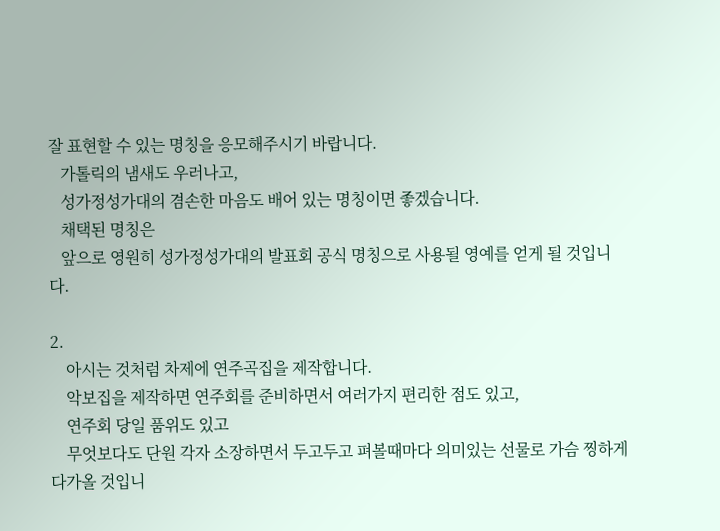잘 표현할 수 있는 명칭을 응모해주시기 바랍니다.
   가톨릭의 냄새도 우러나고,
   성가정성가대의 겸손한 마음도 배어 있는 명칭이면 좋겠습니다.
   채택된 명칭은
   앞으로 영원히 성가정성가대의 발표회 공식 명칭으로 사용될 영예를 얻게 될 것입니다.

2.
    아시는 것처럼 차제에 연주곡집을 제작합니다.
    악보집을 제작하면 연주회를 준비하면서 여러가지 편리한 점도 있고,
    연주회 당일 품위도 있고
    무엇보다도 단원 각자 소장하면서 두고두고 펴볼때마다 의미있는 선물로 가슴 찡하게 다가올 것입니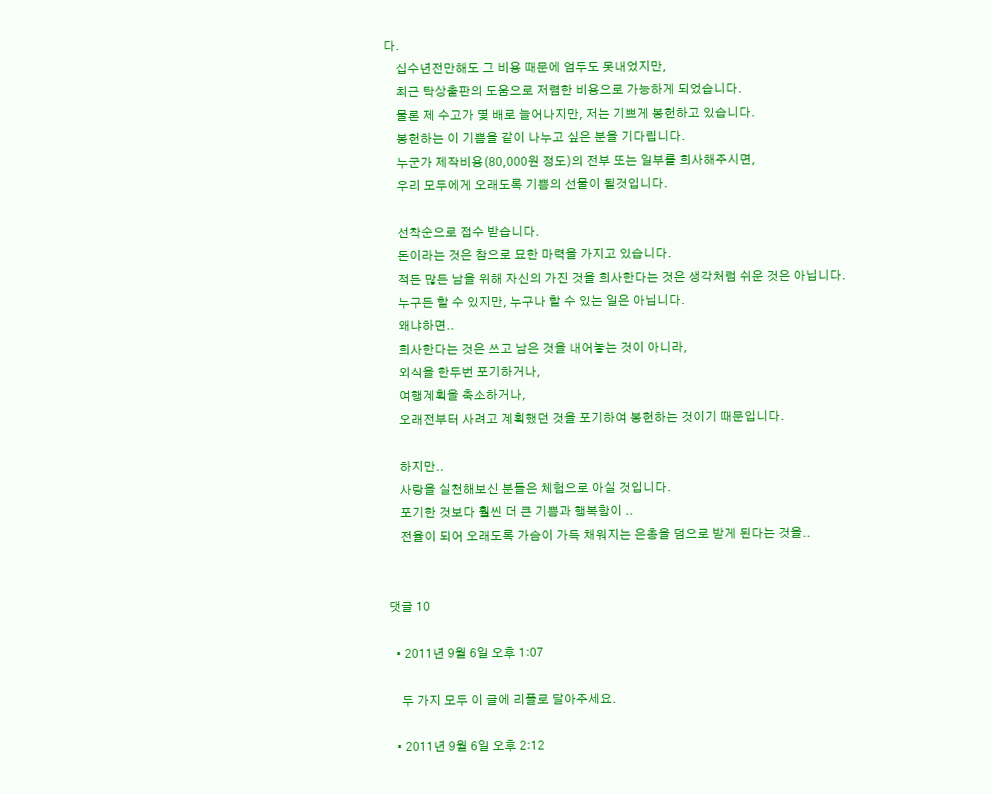다.
    십수년전만해도 그 비용 때문에 엄두도 못내었지만,
    최근 탁상출판의 도움으로 저렴한 비용으로 가능하게 되었습니다.
    물론 제 수고가 몇 배로 늘어나지만, 저는 기쁘게 봉헌하고 있습니다.
    봉헌하는 이 기쁨을 같이 나누고 싶은 분을 기다립니다.
    누군가 제작비용(80,000원 정도)의 전부 또는 일부를 희사해주시면,
    우리 모두에게 오래도록 기쁨의 선물이 될것입니다.

    선착순으로 접수 받습니다.
    돈이라는 것은 참으로 묘한 마력을 가지고 있습니다.
    적든 많든 남을 위해 자신의 가진 것을 희사한다는 것은 생각처럼 쉬운 것은 아닙니다.
    누구든 할 수 있지만, 누구나 할 수 있는 일은 아닙니다.
    왜냐하면..
    희사한다는 것은 쓰고 남은 것을 내어놓는 것이 아니라,
    외식을 한두번 포기하거나,
    여행계획을 축소하거나,
    오래전부터 사려고 계획했던 것을 포기하여 봉헌하는 것이기 때문입니다.

    하지만..
    사랑을 실천해보신 분들은 체험으로 아실 것입니다.
    포기한 것보다 훨씬 더 큰 기쁨과 행복함이 ..
    전율이 되어 오래도록 가슴이 가득 채워지는 은총을 덤으로 받게 된다는 것을..


댓글 10

  • 2011년 9월 6일 오후 1:07

    두 가지 모두 이 글에 리플로 달아주세요.

  • 2011년 9월 6일 오후 2:12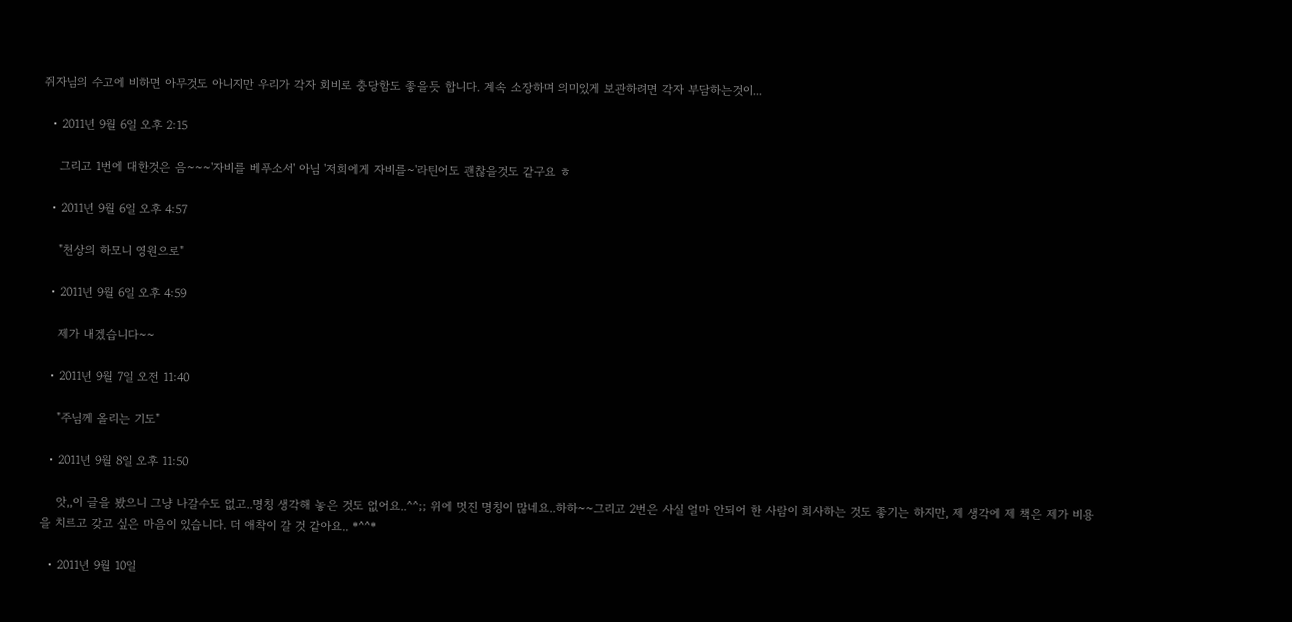쥐자님의 수고에 비하면 아무것도 아니지만 우리가 각자 회비로 충당함도 좋을듯 합니다. 계속 소장하며 의미있게 보관하려면 각자 부담하는것이...

  • 2011년 9월 6일 오후 2:15

    그리고 1번에 대한것은 음~~~'자비를 베푸소서' 아님 '저희에게 자비를~'라틴어도 괜찮을것도 같구요 ㅎ

  • 2011년 9월 6일 오후 4:57

    "천상의 하모니 영원으로"

  • 2011년 9월 6일 오후 4:59

    제가 내겠습니다~~

  • 2011년 9월 7일 오전 11:40

    "주님께 올리는 기도"

  • 2011년 9월 8일 오후 11:50

    앗,,이 글을 봤으니 그냥 나갈수도 없고..명칭 생각해 놓은 것도 없어요..^^;; 위에 멋진 명칭이 많네요..하하~~그리고 2번은 사실 얼마 안되어 한 사람이 희사하는 것도 좋기는 하지만, 제 생각에 제 책은 제가 비용을 치르고 갖고 싶은 마음이 있습니다. 더 애착이 갈 것 같아요.. *^^*

  • 2011년 9월 10일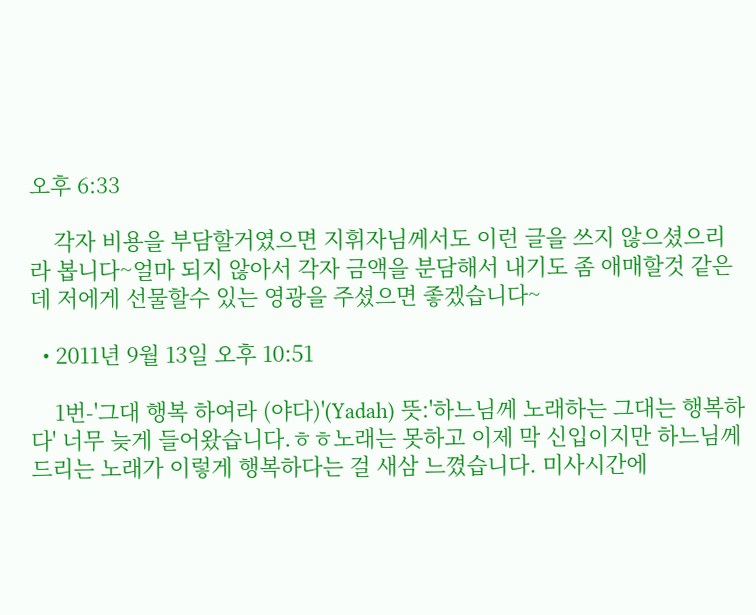오후 6:33

    각자 비용을 부담할거였으면 지휘자님께서도 이런 글을 쓰지 않으셨으리라 봅니다~얼마 되지 않아서 각자 금액을 분담해서 내기도 좀 애매할것 같은데 저에게 선물할수 있는 영광을 주셨으면 좋겠습니다~

  • 2011년 9월 13일 오후 10:51

    1번-'그대 행복 하여라 (야다)'(Yadah) 뜻:'하느님께 노래하는 그대는 행복하다' 너무 늦게 들어왔습니다.ㅎㅎ노래는 못하고 이제 막 신입이지만 하느님께 드리는 노래가 이렇게 행복하다는 걸 새삼 느꼈습니다. 미사시간에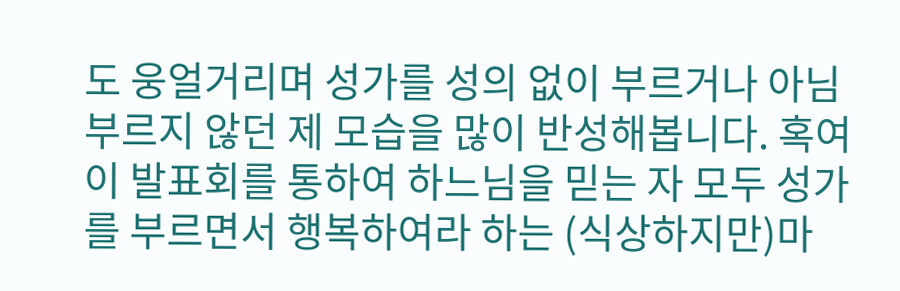도 웅얼거리며 성가를 성의 없이 부르거나 아님 부르지 않던 제 모습을 많이 반성해봅니다. 혹여 이 발표회를 통하여 하느님을 믿는 자 모두 성가를 부르면서 행복하여라 하는 (식상하지만)마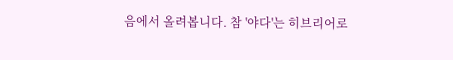음에서 올려봅니다. 참 '야다'는 히브리어로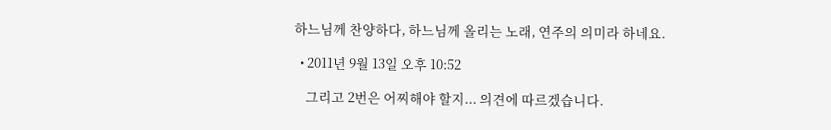하느님께 찬양하다, 하느님께 올리는 노래, 연주의 의미라 하네요.

  • 2011년 9월 13일 오후 10:52

    그리고 2번은 어찌해야 할지... 의견에 따르겠습니다.